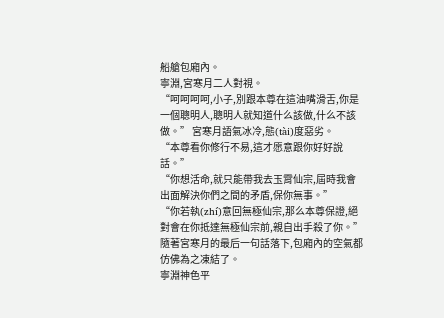船艙包廂內。
寧淵,宮寒月二人對視。
“呵呵呵呵,小子,別跟本尊在這油嘴滑舌,你是一個聰明人,聰明人就知道什么該做,什么不該做。” 宮寒月語氣冰冷,態(tài)度惡劣。
“本尊看你修行不易,這才愿意跟你好好說話。”
“你想活命,就只能帶我去玉霄仙宗,屆時我會出面解決你們之間的矛盾,保你無事。”
“你若執(zhí)意回無極仙宗,那么本尊保證,絕對會在你抵達無極仙宗前,親自出手殺了你。”
隨著宮寒月的最后一句話落下,包廂內的空氣都仿佛為之凍結了。
寧淵神色平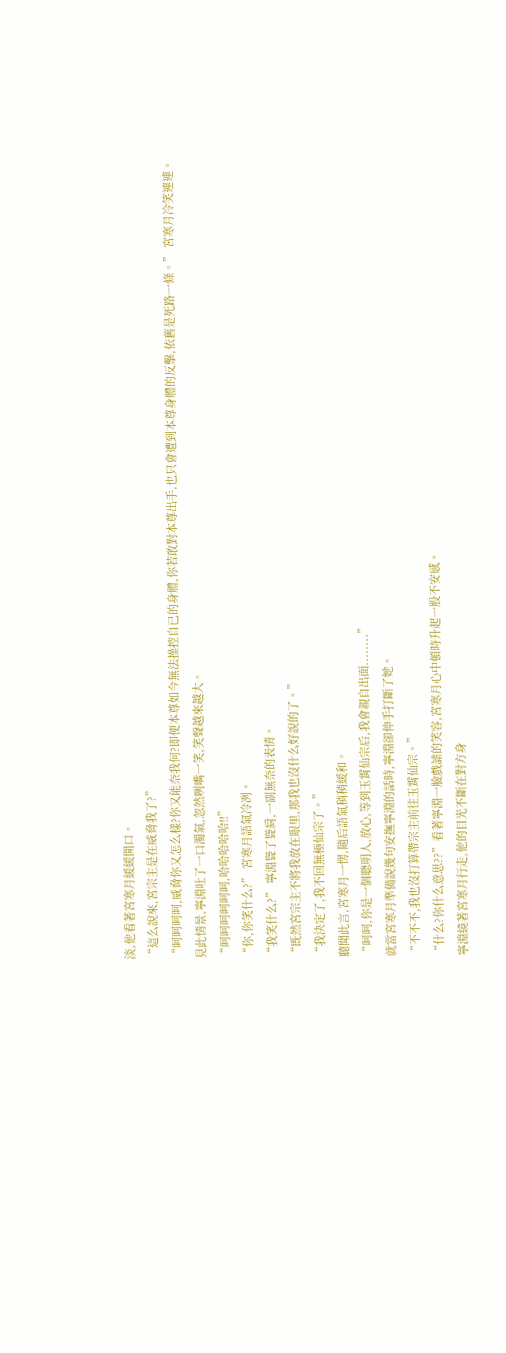淡,他看著宮寒月緩緩開口。
“這么說來,宮宗主是在威脅我了?”
“呵呵呵呵,威脅你又怎么樣?你又能奈我何?即便本尊如今無法操控自已的身體,你若敢對本尊出手,也只會遭到本尊身體的反擊,依舊是死路一條。” 宮寒月冷笑連連。
見此情景,寧淵吐了一口濁氣,忽然咧嘴一笑,笑聲越來越大。
“呵呵呵呵呵呵,哈哈哈哈哈!!”
“你,你笑什么?” 宮寒月語氣冷冽。
“我笑什么?” 寧淵聳了聳肩,一副無奈的表情。
“既然宮宗主不將我放在眼里,那我也沒什么好說的了。”
“我決定了,我不回無極仙宗了。”
聽聞此言,宮寒月一愣,隨后語氣稍稍緩和。
“呵呵,你是一個聰明人,放心,等到玉霄仙宗后,我會親自出面........”
就當宮寒月準備說幾句安撫寧淵的話時,寧淵卻伸手打斷了她。
“不不不,我也沒打算帶宗主前往玉霄仙宗。”
“什么?你什么意思??”看著寧淵一臉戲謔的笑容,宮寒月心中頓時升起一股不安感。
寧淵繞著宮寒月行走,他的目光不斷在對方身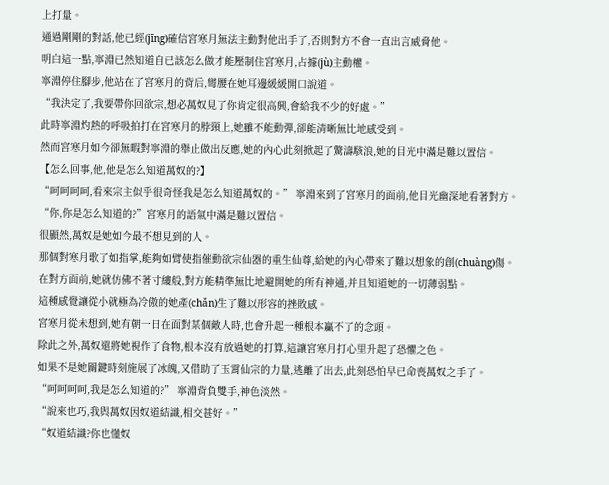上打量。
通過剛剛的對話,他已經(jīng)確信宮寒月無法主動對他出手了,否則對方不會一直出言威脅他。
明白這一點,寧淵已然知道自已該怎么做才能壓制住宮寒月,占據(jù)主動權。
寧淵停住腳步,他站在了宮寒月的背后,彎腰在她耳邊緩緩開口說道。
“我決定了,我要帶你回欲宗,想必萬奴見了你肯定很高興,會給我不少的好處。”
此時寧淵灼熱的呼吸拍打在宮寒月的脖頸上,她雖不能動彈,卻能清晰無比地感受到。
然而宮寒月如今卻無暇對寧淵的舉止做出反應,她的內心此刻掀起了驚濤駭浪,她的目光中滿是難以置信。
【怎么回事,他,他是怎么知道萬奴的?】
“呵呵呵呵,看來宗主似乎很奇怪我是怎么知道萬奴的。” 寧淵來到了宮寒月的面前,他目光幽深地看著對方。
“你,你是怎么知道的?”宮寒月的語氣中滿是難以置信。
很顯然,萬奴是她如今最不想見到的人。
那個對寒月歌了如指掌,能夠如臂使指催動欲宗仙器的重生仙尊,給她的內心帶來了難以想象的創(chuàng)傷。
在對方面前,她就仿佛不著寸縷般,對方能精準無比地避開她的所有神通,并且知道她的一切薄弱點。
這種感覺讓從小就極為冷傲的她產(chǎn)生了難以形容的挫敗感。
宮寒月從未想到,她有朝一日在面對某個敵人時,也會升起一種根本贏不了的念頭。
除此之外,萬奴還將她視作了食物,根本沒有放過她的打算,這讓宮寒月打心里升起了恐懼之色。
如果不是她關鍵時刻施展了冰魄,又借助了玉霄仙宗的力量,逃離了出去,此刻恐怕早已命喪萬奴之手了。
“呵呵呵呵,我是怎么知道的?” 寧淵背負雙手,神色淡然。
“說來也巧,我與萬奴因奴道結識,相交甚好。”
“奴道結識?你也懂奴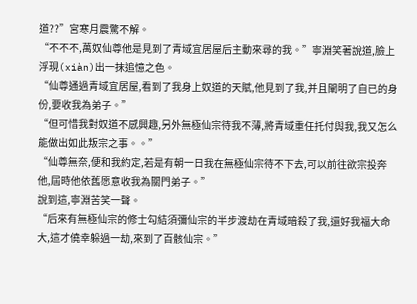道??”宮寒月震驚不解。
“不不不,萬奴仙尊他是見到了青域宜居屋后主動來尋的我。”寧淵笑著說道,臉上浮現(xiàn)出一抹追憶之色。
“仙尊通過青域宜居屋,看到了我身上奴道的天賦,他見到了我,并且闡明了自已的身份,要收我為弟子。”
“但可惜我對奴道不感興趣,另外無極仙宗待我不薄,將青域重任托付與我,我又怎么能做出如此叛宗之事。。”
“仙尊無奈,便和我約定,若是有朝一日我在無極仙宗待不下去,可以前往欲宗投奔他,屆時他依舊愿意收我為關門弟子。”
說到這,寧淵苦笑一聲。
“后來有無極仙宗的修士勾結須彌仙宗的半步渡劫在青域暗殺了我,還好我福大命大,這才僥幸躲過一劫,來到了百骸仙宗。”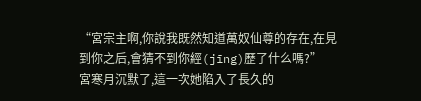“宮宗主啊,你說我既然知道萬奴仙尊的存在,在見到你之后,會猜不到你經(jīng)歷了什么嗎?”
宮寒月沉默了,這一次她陷入了長久的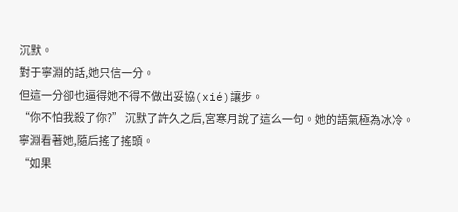沉默。
對于寧淵的話,她只信一分。
但這一分卻也逼得她不得不做出妥協(xié)讓步。
“你不怕我殺了你?” 沉默了許久之后,宮寒月說了這么一句。她的語氣極為冰冷。
寧淵看著她,隨后搖了搖頭。
“如果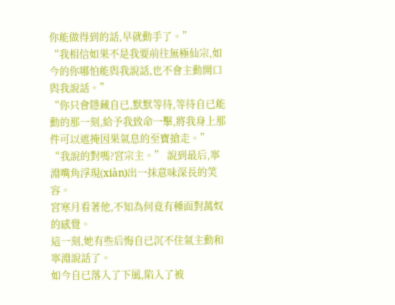你能做得到的話,早就動手了。”
“我相信如果不是我要前往無極仙宗,如今的你哪怕能與我說話,也不會主動開口與我說話。”
“你只會隱藏自已,默默等待,等待自已能動的那一刻,給予我致命一擊,將我身上那件可以遮掩因果氣息的至寶搶走。”
“我說的對嗎?宮宗主。” 說到最后,寧淵嘴角浮現(xiàn)出一抹意味深長的笑容。
宮寒月看著他,不知為何竟有種面對萬奴的感覺。
這一刻,她有些后悔自已沉不住氣主動和寧淵說話了。
如今自已落入了下風,陷入了被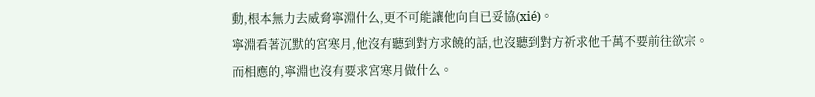動,根本無力去威脅寧淵什么,更不可能讓他向自已妥協(xié)。
寧淵看著沉默的宮寒月,他沒有聽到對方求饒的話,也沒聽到對方祈求他千萬不要前往欲宗。
而相應的,寧淵也沒有要求宮寒月做什么。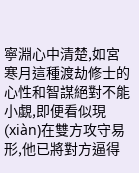寧淵心中清楚,如宮寒月這種渡劫修士的心性和智謀絕對不能小覷,即便看似現(xiàn)在雙方攻守易形,他已將對方逼得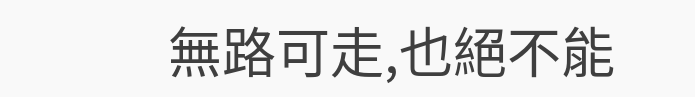無路可走,也絕不能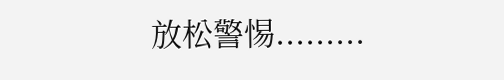放松警惕.........